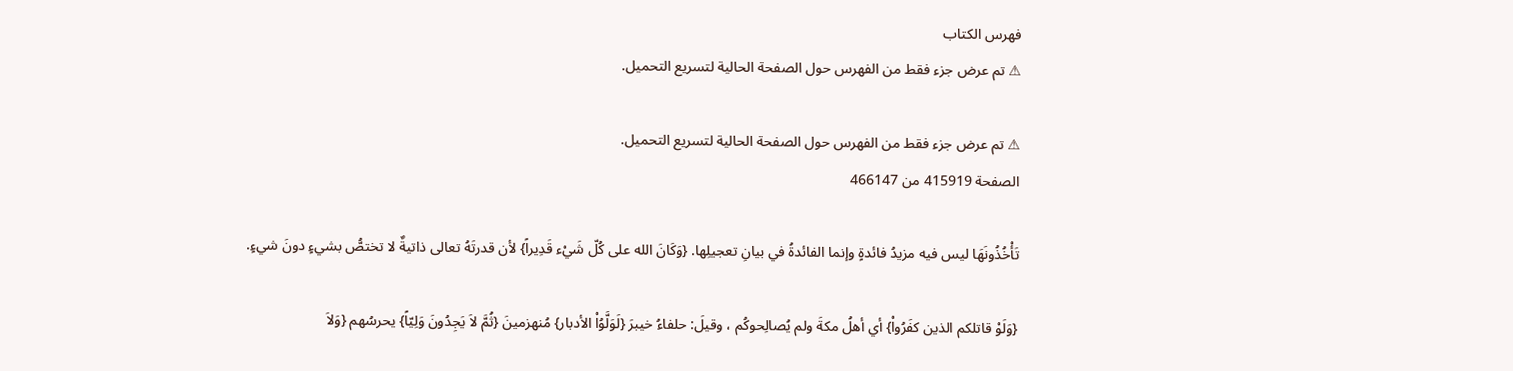فهرس الكتاب
⚠ تم عرض جزء فقط من الفهرس حول الصفحة الحالية لتسريع التحميل.

⚠ تم عرض جزء فقط من الفهرس حول الصفحة الحالية لتسريع التحميل.
الصفحة 415919 من 466147

تَأْخُذُونَهَا ليس فيه مزيدُ فائدةٍ وإنما الفائدةُ في بيانِ تعجيلِها. {وَكَانَ الله على كُلّ شَيْء قَدِيراً} لأن قدرتَهُ تعالى ذاتيةٌ لا تختصُّ بشيءٍ دونَ شيءٍ.

{وَلَوْ قاتلكم الذين كفَرُواْ} أي أهلُ مكةَ ولم يُصالِحوكُم ، وقيلَ: حلفاءُ خيبرَ {لَوَلَّوُاْ الأدبار} مُنهزمينَ {ثُمَّ لاَ يَجِدُونَ وَلِيّاً} يحرسُهم {وَلاَ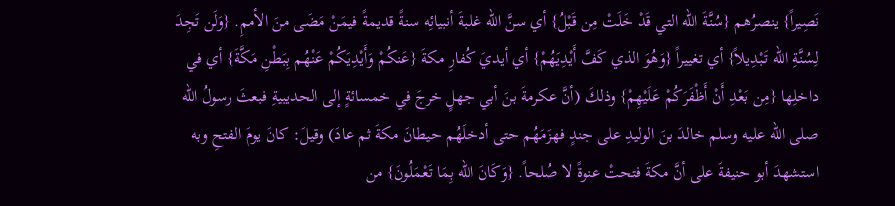نَصِيراً} ينصرُهم {سُنَّةَ الله التي قَدْ خَلَتْ مِن قَبْلُ} أي سنَّ الله غلبةَ أنبيائِه سنةً قديمةً فيمَنْ مَضَى منَ الأممِ. {وَلَن تَجِدَ لِسُنَّةِ الله تَبْدِيلاً} أي تغييراً {وَهُوَ الذي كَفَّ أَيْدِيَهُمْ} أي أيديَ كُفارِ مكةَ {عَنكُمْ وَأَيْدِيَكُمْ عَنْهُم بِبَطْنِ مَكَّةَ} أي في داخلِها {مِن بَعْدِ أَنْ أَظْفَرَكُمْ عَلَيْهِمْ} وذلكَ (أنَّ عكرمةَ بنَ أبي جهلٍ خرجَ في خمسائةٍ إلى الحديبيةِ فبعثَ رسولُ الله صلى الله عليه وسلم خالدَ بنَ الوليدِ على جندٍ فهزَمَهُم حتى أدخلَهُم حيطانَ مكةَ ثم عادَ) وقيلَ: كانَ يومَ الفتحِ وبه استشهدَ أبو حنيفةَ على أنَّ مكةَ فتحتْ عنوةً لا صُلحاً. {وَكَانَ الله بِمَا تَعْمَلُونَ} من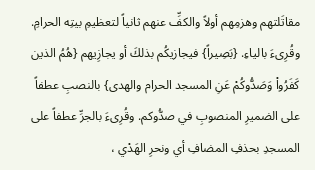مقاتَلتهم وهزمِهم أولاً والكفِّ عنهم ثانياً لتعظيمِ بيتِه الحرامِ. وقُرِىءَ بالياءِ. {بَصِيراً} فيجازيكُم بذلكَ أو يجازِيهم {هُمُ الذين كَفَرُواْ وَصَدُّوكُمْ عَنِ المسجد الحرام والهدى} بالنصبِ عطفاً على الضميرِ المنصوبِ في صدُّوكم. وقُرِىءَ بالجرِّ عطفاً على المسجدِ بحذفِ المضافِ أي ونحرِ الهَدْي ،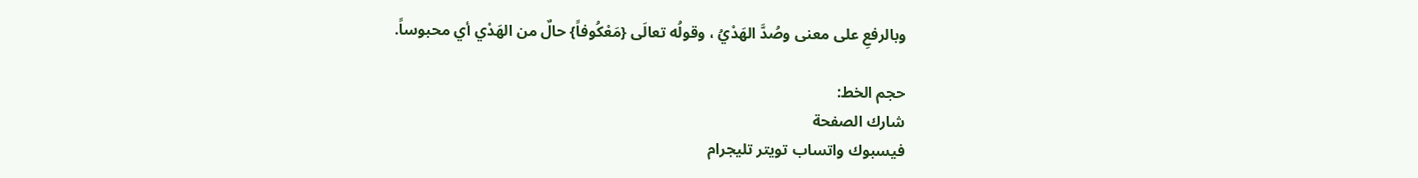وبالرفعِ على معنى وصُدَّ الهَدْيُ ، وقولُه تعالَى {مَعْكُوفاً} حالٌ من الهَدْي أي محبوساً.

حجم الخط:
شارك الصفحة
فيسبوك واتساب تويتر تليجرام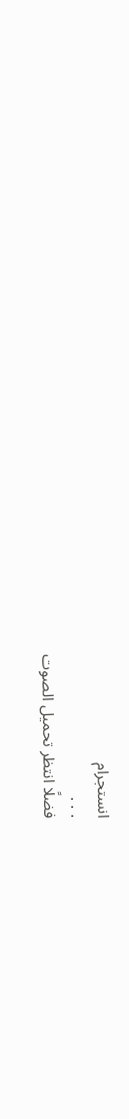انستجرام
. . .
فضلًا انتظر تحميل الصوت